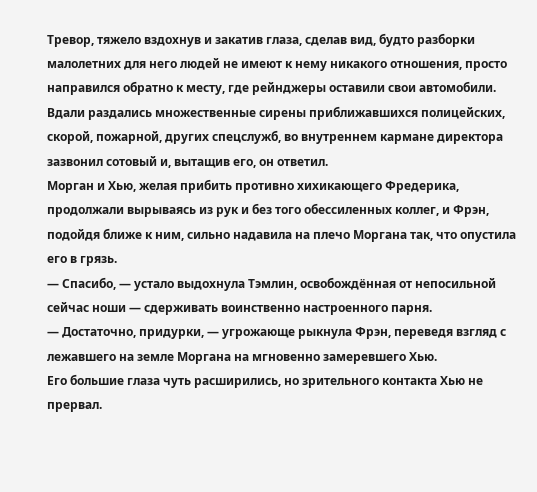Тревор, тяжело вздохнув и закатив глаза, сделав вид, будто разборки малолетних для него людей не имеют к нему никакого отношения, просто направился обратно к месту, где рейнджеры оставили свои автомобили. Вдали раздались множественные сирены приближавшихся полицейских, скорой, пожарной, других спецслужб, во внутреннем кармане директора зазвонил сотовый и, вытащив его, он ответил.
Морган и Хью, желая прибить противно хихикающего Фредерика, продолжали вырываясь из рук и без того обессиленных коллег, и Фрэн, подойдя ближе к ним, сильно надавила на плечо Моргана так, что опустила его в грязь.
— Спасибо, — устало выдохнула Тэмлин, освобождённая от непосильной сейчас ноши — сдерживать воинственно настроенного парня.
— Достаточно, придурки, — угрожающе рыкнула Фрэн, переведя взгляд с лежавшего на земле Моргана на мгновенно замеревшего Хью.
Его большие глаза чуть расширились, но зрительного контакта Хью не прервал.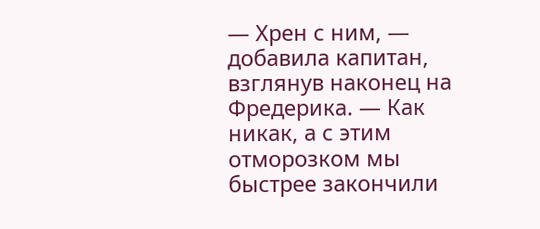— Хрен с ним, — добавила капитан, взглянув наконец на Фредерика. — Как никак, а с этим отморозком мы быстрее закончили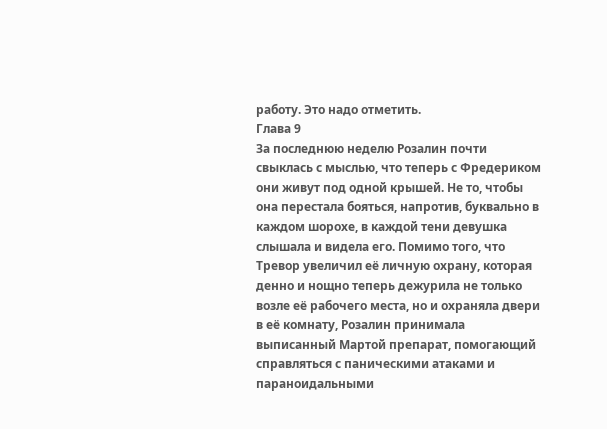работу. Это надо отметить.
Глава 9
За последнюю неделю Розалин почти свыклась с мыслью, что теперь с Фредериком они живут под одной крышей. Не то, чтобы она перестала бояться, напротив, буквально в каждом шорохе, в каждой тени девушка слышала и видела его. Помимо того, что Тревор увеличил её личную охрану, которая денно и нощно теперь дежурила не только возле её рабочего места, но и охраняла двери в её комнату, Розалин принимала выписанный Мартой препарат, помогающий справляться с паническими атаками и параноидальными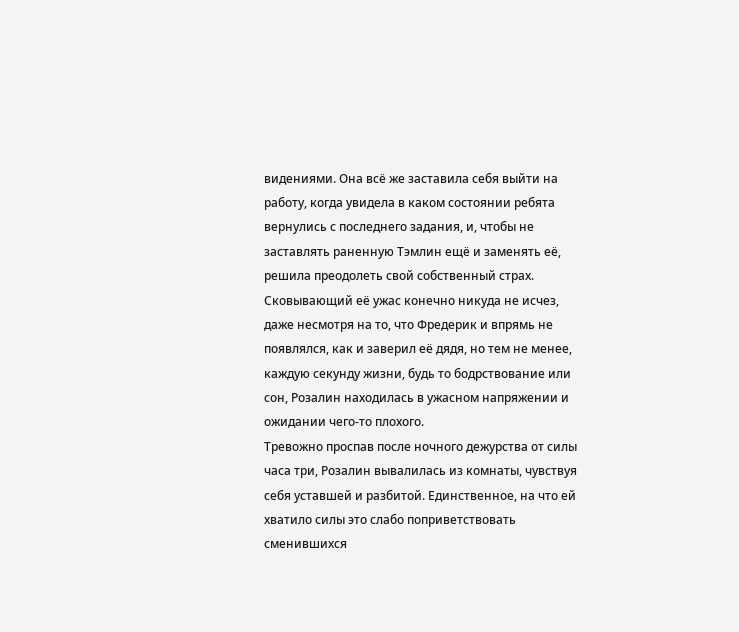видениями. Она всё же заставила себя выйти на работу, когда увидела в каком состоянии ребята вернулись с последнего задания, и, чтобы не заставлять раненную Тэмлин ещё и заменять её, решила преодолеть свой собственный страх. Сковывающий её ужас конечно никуда не исчез, даже несмотря на то, что Фредерик и впрямь не появлялся, как и заверил её дядя, но тем не менее, каждую секунду жизни, будь то бодрствование или сон, Розалин находилась в ужасном напряжении и ожидании чего-то плохого.
Тревожно проспав после ночного дежурства от силы часа три, Розалин вывалилась из комнаты, чувствуя себя уставшей и разбитой. Единственное, на что ей хватило силы это слабо поприветствовать сменившихся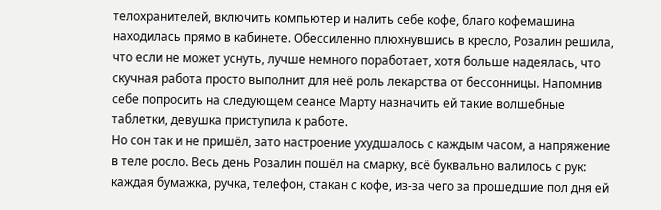телохранителей, включить компьютер и налить себе кофе, благо кофемашина находилась прямо в кабинете. Обессиленно плюхнувшись в кресло, Розалин решила, что если не может уснуть, лучше немного поработает, хотя больше надеялась, что скучная работа просто выполнит для неё роль лекарства от бессонницы. Напомнив себе попросить на следующем сеансе Марту назначить ей такие волшебные таблетки, девушка приступила к работе.
Но сон так и не пришёл, зато настроение ухудшалось с каждым часом, а напряжение в теле росло. Весь день Розалин пошёл на смарку, всё буквально валилось с рук: каждая бумажка, ручка, телефон, стакан с кофе, из-за чего за прошедшие пол дня ей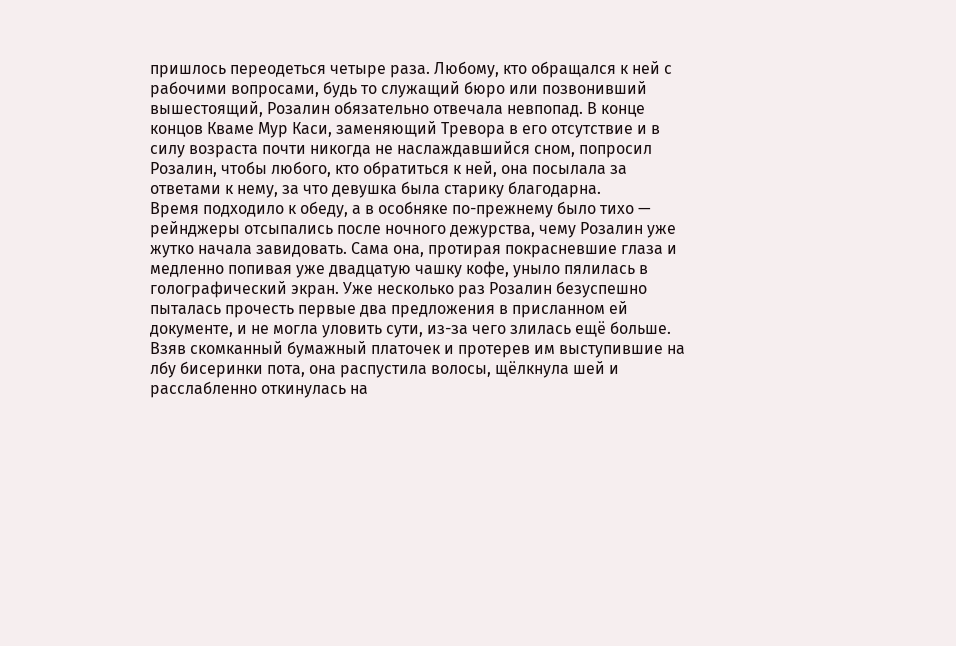пришлось переодеться четыре раза. Любому, кто обращался к ней с рабочими вопросами, будь то служащий бюро или позвонивший вышестоящий, Розалин обязательно отвечала невпопад. В конце концов Кваме Мур Каси, заменяющий Тревора в его отсутствие и в силу возраста почти никогда не наслаждавшийся сном, попросил Розалин, чтобы любого, кто обратиться к ней, она посылала за ответами к нему, за что девушка была старику благодарна.
Время подходило к обеду, а в особняке по-прежнему было тихо — рейнджеры отсыпались после ночного дежурства, чему Розалин уже жутко начала завидовать. Сама она, протирая покрасневшие глаза и медленно попивая уже двадцатую чашку кофе, уныло пялилась в голографический экран. Уже несколько раз Розалин безуспешно пыталась прочесть первые два предложения в присланном ей документе, и не могла уловить сути, из-за чего злилась ещё больше.
Взяв скомканный бумажный платочек и протерев им выступившие на лбу бисеринки пота, она распустила волосы, щёлкнула шей и расслабленно откинулась на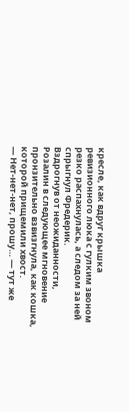кресле, как вдруг крышка ревизионного люка с гулким звоном резко распахнулась, а следом за ней спрыгнул Фредерик.
Вздрогнув от неожиданности, Розалин в следующее мгновение пронзительно взвизгнула, как кошка, которой прищемили хвост.
— Нет-нет-нет, прошу… — тут же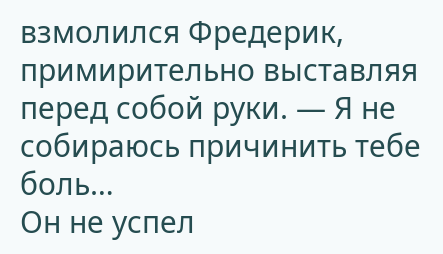взмолился Фредерик, примирительно выставляя перед собой руки. — Я не собираюсь причинить тебе боль…
Он не успел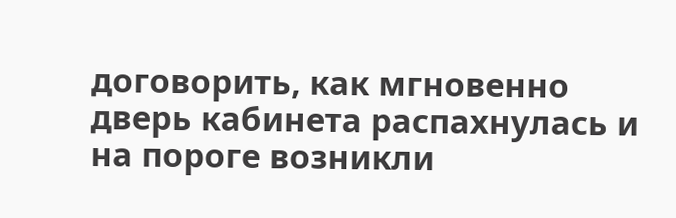договорить, как мгновенно дверь кабинета распахнулась и на пороге возникли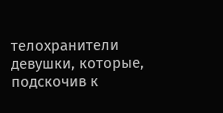телохранители девушки, которые, подскочив к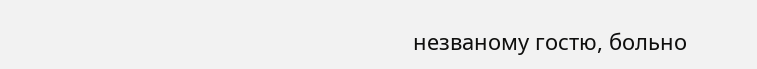незваному гостю, больно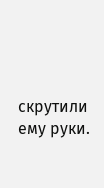скрутили ему руки.